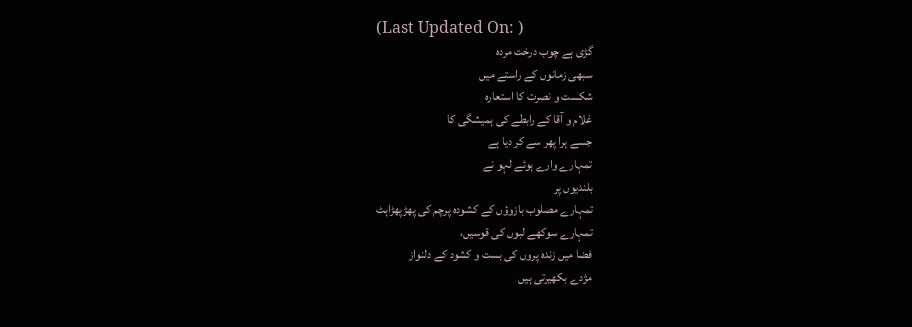(Last Updated On: )
گڑی ہے چوب درخت مردہ
سبھی زمانوں کے راستے میں
شکست و نصرت کا استعارہ
غلام و آقا کے رابطے کی ہمیشگی کا
جسے ہرا پھر سے کر دیا ہے
تمہارے وارے ہوئے لہو نے
بلندیوں پر
تمہارے مصلوب بازوؤں کے کشودہ پرچم کی پھڑپھڑاہٹ
تمہارے سوکھے لبوں کی قوسیں،
فضا میں زندہ پروں کی بست و کشود کے دلنواز
مژدے بکھیرتی ہیں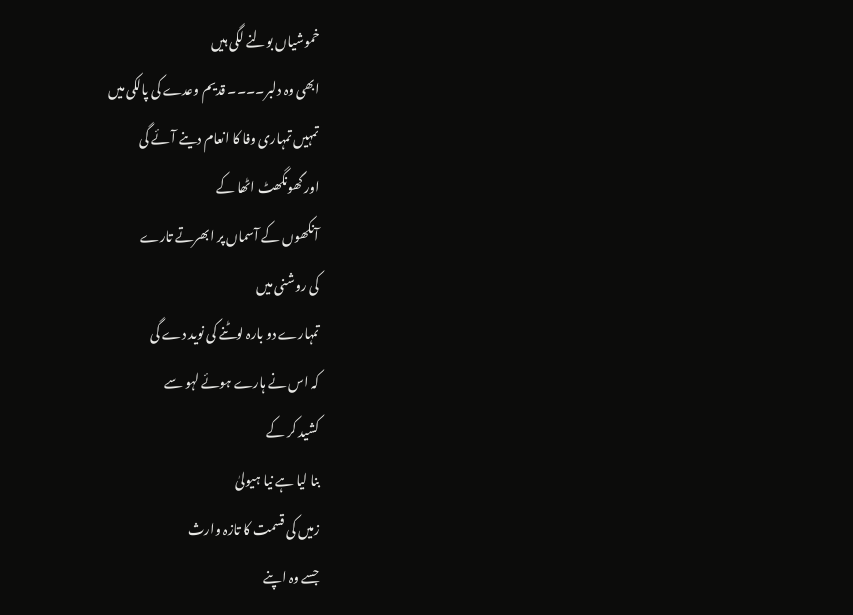خموشیاں بولنے لگی ہیں
ابھی وہ دلبر۔۔۔۔ قدیم وعدے کی پالکی میں
تمہیں تمہاری وفا کا انعام دینے آئے گی
اور گھونگھٹ اٹھا کے
آنکھوں کے آسماں پر ابھرتے تارے
کی روشنی میں
تمہارے دو بارہ لوٹنے کی نوید دے گی
کہ اس نے ہارے ہوئے لہو سے
کشید کر کے
بنا لیا ہے نیا ہیولیٰ
زمیں کی قسمت کا تازہ وارث
جسے وہ اپنے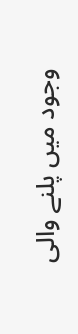وجود میں پلنے والی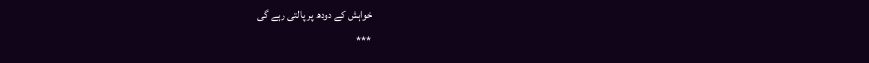خواہش کے دودھ پر پالتی رہے گی
***